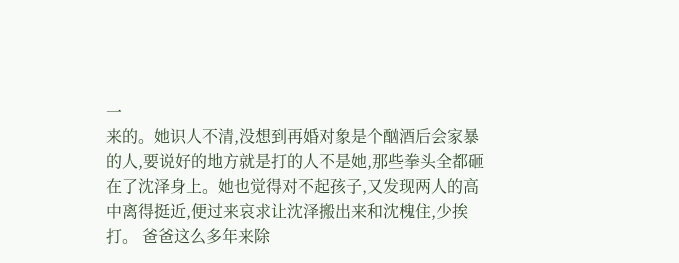一
来的。她识人不清,没想到再婚对象是个酗酒后会家暴的人,要说好的地方就是打的人不是她,那些拳头全都砸在了沈泽身上。她也觉得对不起孩子,又发现两人的高中离得挺近,便过来哀求让沈泽搬出来和沈槐住,少挨打。 爸爸这么多年来除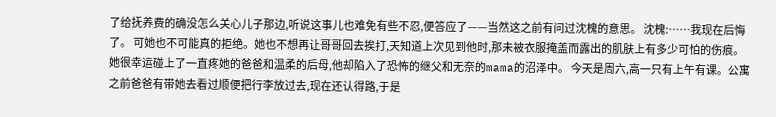了给抚养费的确没怎么关心儿子那边,听说这事儿也难免有些不忍,便答应了——当然这之前有问过沈槐的意思。 沈槐:……我现在后悔了。 可她也不可能真的拒绝。她也不想再让哥哥回去挨打,天知道上次见到他时,那未被衣服掩盖而露出的肌肤上有多少可怕的伤痕。 她很幸运碰上了一直疼她的爸爸和温柔的后母,他却陷入了恐怖的继父和无奈的mama的沼泽中。 今天是周六,高一只有上午有课。公寓之前爸爸有带她去看过顺便把行李放过去,现在还认得路,于是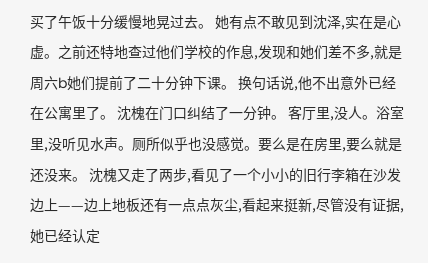买了午饭十分缓慢地晃过去。 她有点不敢见到沈泽,实在是心虚。之前还特地查过他们学校的作息,发现和她们差不多,就是周六b她们提前了二十分钟下课。 换句话说,他不出意外已经在公寓里了。 沈槐在门口纠结了一分钟。 客厅里,没人。浴室里,没听见水声。厕所似乎也没感觉。要么是在房里,要么就是还没来。 沈槐又走了两步,看见了一个小小的旧行李箱在沙发边上——边上地板还有一点点灰尘,看起来挺新,尽管没有证据,她已经认定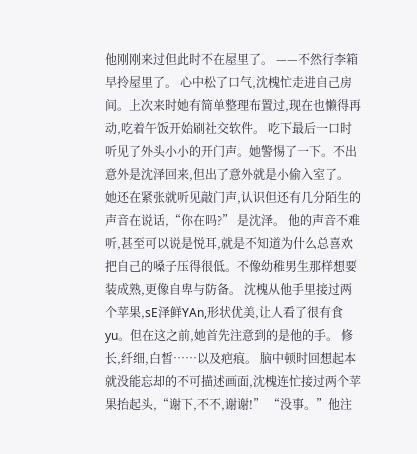他刚刚来过但此时不在屋里了。 ——不然行李箱早拎屋里了。 心中松了口气,沈槐忙走进自己房间。上次来时她有简单整理布置过,现在也懒得再动,吃着午饭开始刷社交软件。 吃下最后一口时听见了外头小小的开门声。她警惕了一下。不出意外是沈泽回来,但出了意外就是小偷入室了。 她还在紧张就听见敲门声,认识但还有几分陌生的声音在说话,“你在吗?” 是沈泽。 他的声音不难听,甚至可以说是悦耳,就是不知道为什么总喜欢把自己的嗓子压得很低。不像幼稚男生那样想要装成熟,更像自卑与防备。 沈槐从他手里接过两个苹果,sE泽鲜YAn,形状优美,让人看了很有食yu。但在这之前,她首先注意到的是他的手。 修长,纤细,白皙……以及疤痕。 脑中顿时回想起本就没能忘却的不可描述画面,沈槐连忙接过两个苹果抬起头,“谢下,不不,谢谢!” “没事。”他注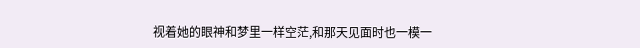视着她的眼神和梦里一样空茫,和那天见面时也一模一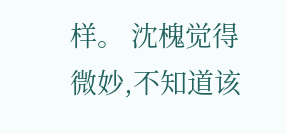样。 沈槐觉得微妙,不知道该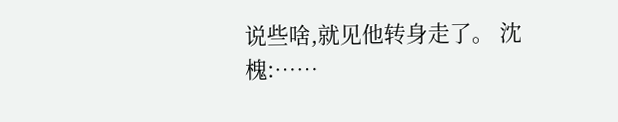说些啥,就见他转身走了。 沈槐:……